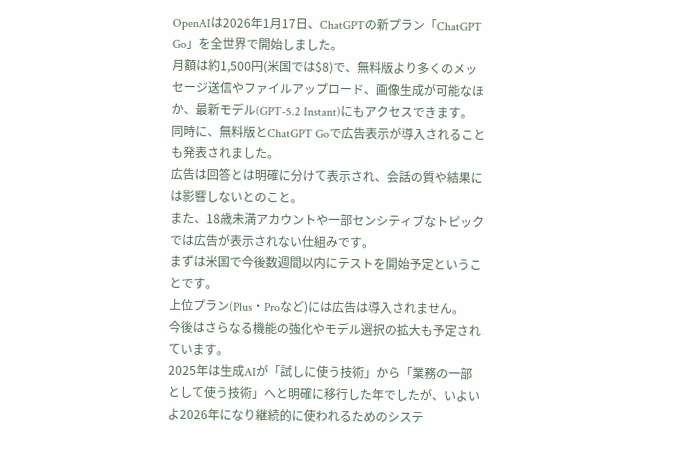OpenAIは2026年1月17日、ChatGPTの新プラン「ChatGPT Go」を全世界で開始しました。
月額は約1,500円(米国では$8)で、無料版より多くのメッセージ送信やファイルアップロード、画像生成が可能なほか、最新モデル(GPT-5.2 Instant)にもアクセスできます。
同時に、無料版とChatGPT Goで広告表示が導入されることも発表されました。
広告は回答とは明確に分けて表示され、会話の質や結果には影響しないとのこと。
また、18歳未満アカウントや一部センシティブなトピックでは広告が表示されない仕組みです。
まずは米国で今後数週間以内にテストを開始予定ということです。
上位プラン(Plus・Proなど)には広告は導入されません。
今後はさらなる機能の強化やモデル選択の拡大も予定されています。
2025年は生成AIが「試しに使う技術」から「業務の一部として使う技術」へと明確に移行した年でしたが、いよいよ2026年になり継続的に使われるためのシステ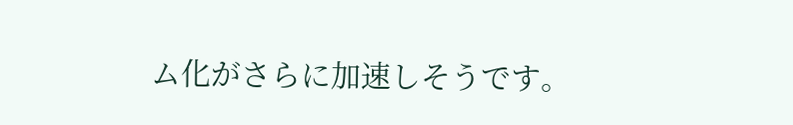ム化がさらに加速しそうです。